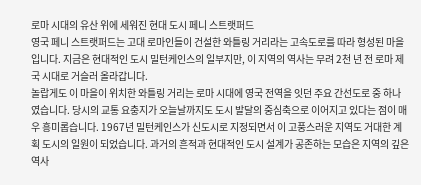로마 시대의 유산 위에 세워진 현대 도시 페니 스트랫퍼드
영국 페니 스트랫퍼드는 고대 로마인들이 건설한 와틀링 거리라는 고속도로를 따라 형성된 마을입니다. 지금은 현대적인 도시 밀턴케인스의 일부지만, 이 지역의 역사는 무려 2천 년 전 로마 제국 시대로 거슬러 올라갑니다.
놀랍게도 이 마을이 위치한 와틀링 거리는 로마 시대에 영국 전역을 잇던 주요 간선도로 중 하나였습니다. 당시의 교통 요충지가 오늘날까지도 도시 발달의 중심축으로 이어지고 있다는 점이 매우 흥미롭습니다. 1967년 밀턴케인스가 신도시로 지정되면서 이 고풍스러운 지역도 거대한 계획 도시의 일원이 되었습니다. 과거의 흔적과 현대적인 도시 설계가 공존하는 모습은 지역의 깊은 역사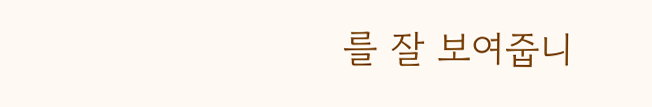를 잘 보여줍니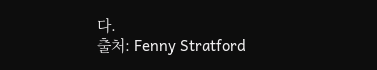다.
출처: Fenny Stratford